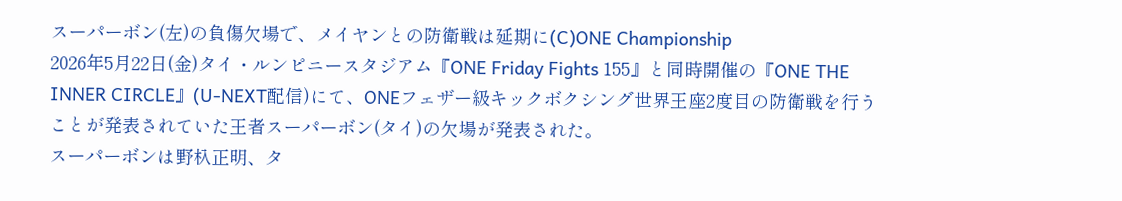スーパーボン(左)の負傷欠場で、メイヤンとの防衛戦は延期に(C)ONE Championship
2026年5月22日(金)タイ・ルンピニースタジアム『ONE Friday Fights 155』と同時開催の『ONE THE INNER CIRCLE』(U-NEXT配信)にて、ONEフェザー級キックボクシング世界王座2度目の防衛戦を行うことが発表されていた王者スーパーボン(タイ)の欠場が発表された。
スーパーボンは野杁正明、タ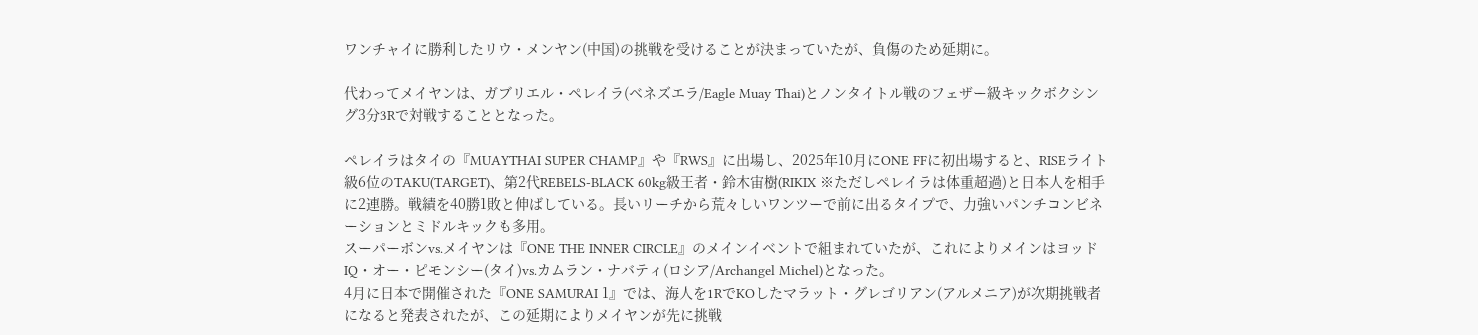ワンチャイに勝利したリウ・メンヤン(中国)の挑戦を受けることが決まっていたが、負傷のため延期に。

代わってメイヤンは、ガブリエル・ペレイラ(ベネズエラ/Eagle Muay Thai)とノンタイトル戦のフェザー級キックボクシング3分3Rで対戦することとなった。

ペレイラはタイの『MUAYTHAI SUPER CHAMP』や『RWS』に出場し、2025年10月にONE FFに初出場すると、RISEライト級6位のTAKU(TARGET)、第2代REBELS-BLACK 60kg級王者・鈴木宙樹(RIKIX ※ただしペレイラは体重超過)と日本人を相手に2連勝。戦績を40勝1敗と伸ばしている。長いリーチから荒々しいワンツーで前に出るタイプで、力強いパンチコンビネーションとミドルキックも多用。
スーパーボンvs.メイヤンは『ONE THE INNER CIRCLE』のメインイベントで組まれていたが、これによりメインはヨッドIQ・オー・ピモンシー(タイ)vs.カムラン・ナバティ(ロシア/Archangel Michel)となった。
4月に日本で開催された『ONE SAMURAI 1』では、海人を1RでKOしたマラット・グレゴリアン(アルメニア)が次期挑戦者になると発表されたが、この延期によりメイヤンが先に挑戦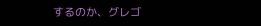するのか、グレゴ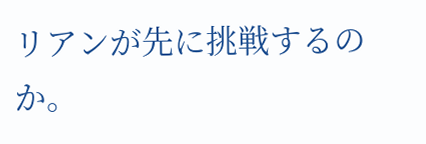リアンが先に挑戦するのか。